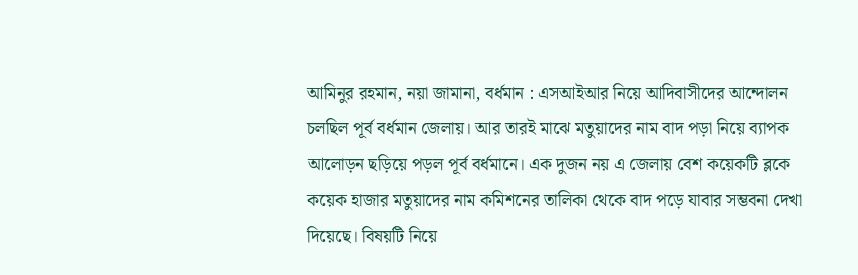আমিনুর রহমান, নয়া জামানা, বর্ধমান : এসআইআর নিয়ে আদিবাসীদের আন্দোলন চলছিল পূর্ব বর্ধমান জেলায়। আর তারই মাঝে মতুয়াদের নাম বাদ পড়া নিয়ে ব্যাপক আলোড়ন ছড়িয়ে পড়ল পূর্ব বর্ধমানে। এক দুজন নয় এ জেলায় বেশ কয়েকটি ব্লকে কয়েক হাজার মতুয়াদের নাম কমিশনের তালিকা থেকে বাদ পড়ে যাবার সম্ভবনা দেখা দিয়েছে। বিষয়টি নিয়ে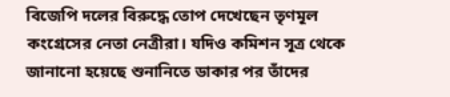বিজেপি দলের বিরুদ্ধে তোপ দেখেছেন তৃণমূল কংগ্রেসের নেতা নেত্রীরা। যদিও কমিশন সূত্র থেকে জানানো হয়েছে শুনানিতে ডাকার পর তাঁদের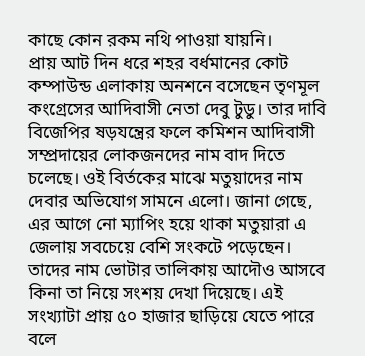কাছে কোন রকম নথি পাওয়া যায়নি।
প্রায় আট দিন ধরে শহর বর্ধমানের কোট কম্পাউন্ড এলাকায় অনশনে বসেছেন তৃণমূল কংগ্রেসের আদিবাসী নেতা দেবু টুডু। তার দাবি বিজেপির ষড়যন্ত্রের ফলে কমিশন আদিবাসী সম্প্রদায়ের লোকজনদের নাম বাদ দিতে চলেছে। ওই বির্তকের মাঝে মতুয়াদের নাম দেবার অভিযোগ সামনে এলো। জানা গেছে, এর আগে নো ম্যাপিং হয়ে থাকা মতুয়ারা এ জেলায় সবচেয়ে বেশি সংকটে পড়েছেন। তাদের নাম ভোটার তালিকায় আদৌও আসবে কিনা তা নিয়ে সংশয় দেখা দিয়েছে। এই সংখ্যাটা প্রায় ৫০ হাজার ছাড়িয়ে যেতে পারে বলে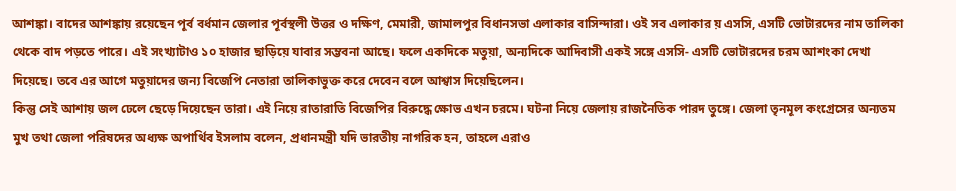আশঙ্কা। বাদের আশঙ্কায় রয়েছেন পূর্ব বর্ধমান জেলার পূর্বস্থলী উত্তর ও দক্ষিণ, মেমারী, জামালপুর বিধানসভা এলাকার বাসিন্দারা। ওই সব এলাকার য় এসসি, এসটি ভোটারদের নাম তালিকা থেকে বাদ পড়তে পারে। এই সংখ্যাটাও ১০ হাজার ছাড়িয়ে যাবার সম্ভবনা আছে। ফলে একদিকে মতুয়া, অন্যদিকে আদিবাসী একই সঙ্গে এসসি- এসটি ভোটারদের চরম আশংকা দেখা দিয়েছে। তবে এর আগে মতুয়াদের জন্য বিজেপি নেতারা তালিকাভুক্ত করে দেবেন বলে আশ্বাস দিয়েছিলেন।
কিন্তু সেই আশায় জল ঢেলে ছেড়ে দিয়েছেন তারা। এই নিয়ে রাতারাতি বিজেপির বিরুদ্ধে ক্ষোভ এখন চরমে। ঘটনা নিয়ে জেলায় রাজনৈতিক পারদ তুঙ্গে। জেলা তৃনমূল কংগ্রেসের অন্যতম মুখ তথা জেলা পরিষদের অধ্যক্ষ অপার্থিব ইসলাম বলেন, প্রধানমন্ত্রী যদি ভারতীয় নাগরিক হন, তাহলে এরাও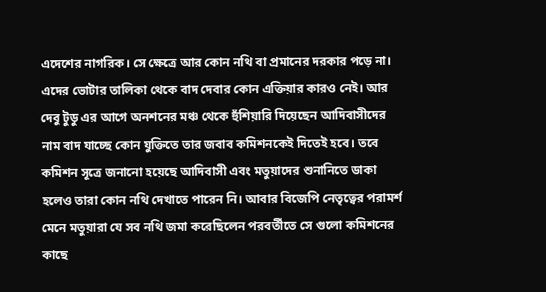এদেশের নাগরিক। সে ক্ষেত্রে আর কোন নথি বা প্রমানের দরকার পড়ে না। এদের ভোটার তালিকা থেকে বাদ দেবার কোন এক্তিয়ার কারও নেই। আর দেবু টুডু এর আগে অনশনের মঞ্চ থেকে হুঁশিয়ারি দিয়েছেন আদিবাসীদের নাম বাদ যাচ্ছে কোন যুক্তিতে তার জবাব কমিশনকেই দিতেই হবে। তবে কমিশন সূত্রে জনানো হয়েছে আদিবাসী এবং মতুয়াদের শুনানিতে ডাকা হলেও তারা কোন নথি দেখাতে পারেন নি। আবার বিজেপি নেতৃত্বের পরামর্শ মেনে মতুয়ারা যে সব নথি জমা করেছিলেন পরবর্তীতে সে গুলো কমিশনের কাছে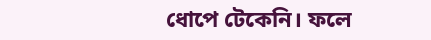ধোপে টেকেনি। ফলে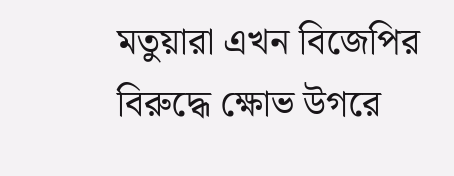মতুয়ারা এখন বিজেপির বিরুদ্ধে ক্ষোভ উগরে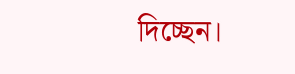দিচ্ছেন।